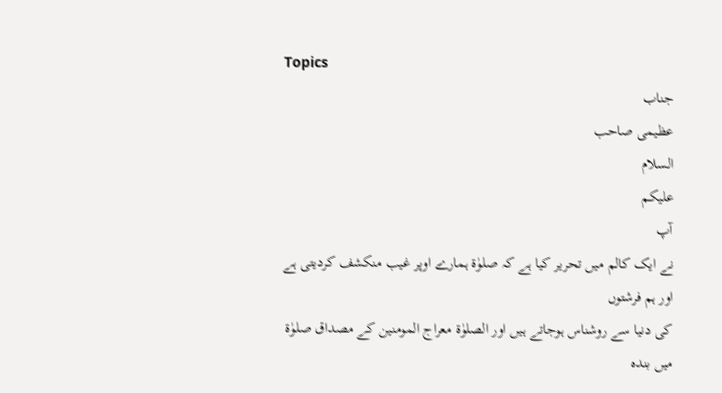Topics
جناب
عظیمی صاحب
السلام
علیکم
آپ
نے ایک کالم میں تحریر کیا ہے کہ صلوٰۃ ہمارے اوپر غیب منکشف کردیتی ہے اور ہم فرشتوں
کی دنیا سے روشناس ہوجاتے ہیں اور الصلوٰۃ معراج المومنین کے مصداق صلوٰۃ میں بندہ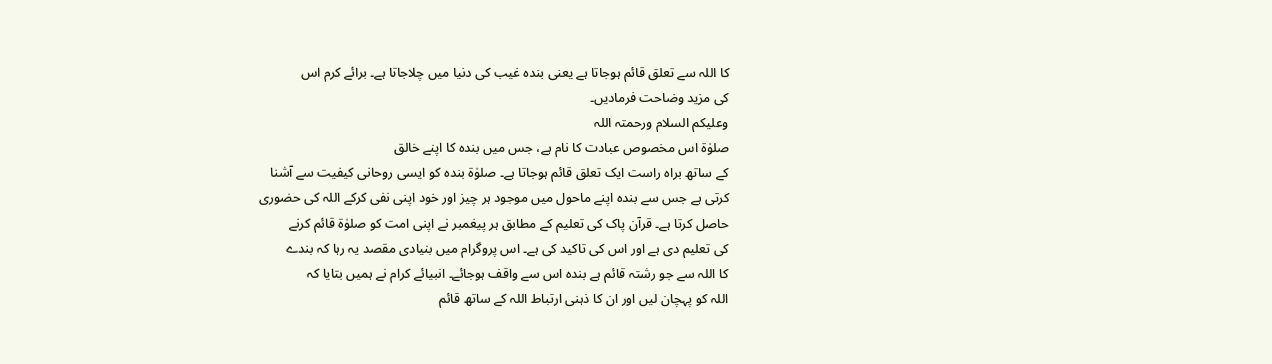کا اللہ سے تعلق قائم ہوجاتا ہے یعنی بندہ غیب کی دنیا میں چلاجاتا ہے۔ برائے کرم اس
کی مزید وضاحت فرمادیں۔
وعلیکم السلام ورحمتہ اللہ
صلوٰۃ اس مخصوص عبادت کا نام ہے، جس میں بندہ کا اپنے خالق
کے ساتھ براہ راست ایک تعلق قائم ہوجاتا ہے۔ صلوٰۃ بندہ کو ایسی روحانی کیفیت سے آشنا
کرتی ہے جس سے بندہ اپنے ماحول میں موجود ہر چیز اور خود اپنی نفی کرکے اللہ کی حضوری
حاصل کرتا ہے۔ قرآن پاک کی تعلیم کے مطابق ہر پیغمبر نے اپنی امت کو صلوٰۃ قائم کرنے
کی تعلیم دی ہے اور اس کی تاکید کی ہے۔ اس پروگرام میں بنیادی مقصد یہ رہا کہ بندے
کا اللہ سے جو رشتہ قائم ہے بندہ اس سے واقف ہوجائے۔ انبیائے کرام نے ہمیں بتایا کہ
اللہ کو پہچان لیں اور ان کا ذہنی ارتباط اللہ کے ساتھ قائم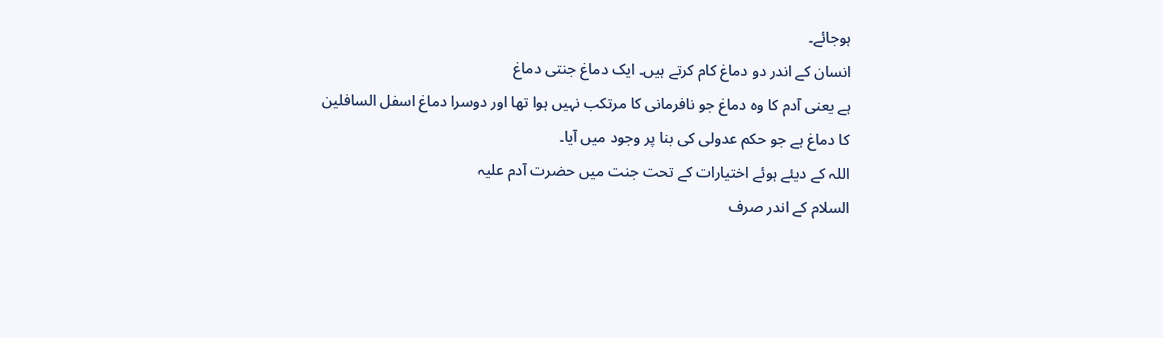ہوجائے۔
انسان کے اندر دو دماغ کام کرتے ہیں۔ ایک دماغ جنتی دماغ
ہے یعنی آدم کا وہ دماغ جو نافرمانی کا مرتکب نہیں ہوا تھا اور دوسرا دماغ اسفل السافلین
کا دماغ ہے جو حکم عدولی کی بنا پر وجود میں آیا۔
اللہ کے دیئے ہوئے اختیارات کے تحت جنت میں حضرت آدم علیہ
السلام کے اندر صرف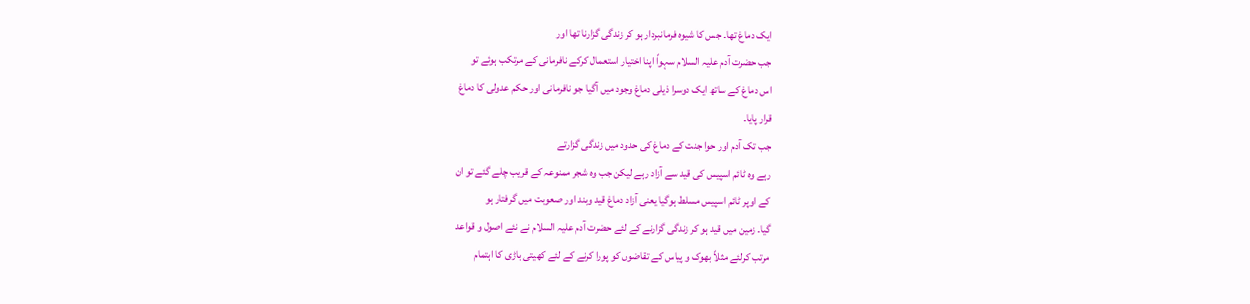ایک دماغ تھا۔ جس کا شیوہ فرمانبردار ہو کر زندگی گزارنا تھا اور
جب حضرت آدم علیہ السلام سہواً اپنا اختیار استعمال کرکے نافرمانی کے مرتکب ہوئے تو
اس دماغ کے ساتھ ایک دوسرا ذیلی دماغ وجود میں آگیا جو نافرمانی اور حکم عدولی کا دماغ
قرار پایا۔
جب تک آدم اور حوا جنت کے دماغ کی حدود میں زندگی گزارتے
رہے وہ ٹائم اسپیس کی قید سے آزاد رہے لیکن جب وہ شجر ممنوعہ کے قریب چلے گئے تو ان
کے اوپر ٹائم اسپیس مسلط ہوگیا یعنی آزاد دماغ قید وبند اور صعوبت میں گرفتار ہو
گیا۔ زمین میں قید ہو کر زندگی گزارنے کے لئے حضرت آدم علیہ السلام نے نئے اصول و قواعد
مرتب کرلئے مثلاً بھوک و پیاس کے تقاضوں کو پورا کرنے کے لئے کھیتی باڑی کا اہتمام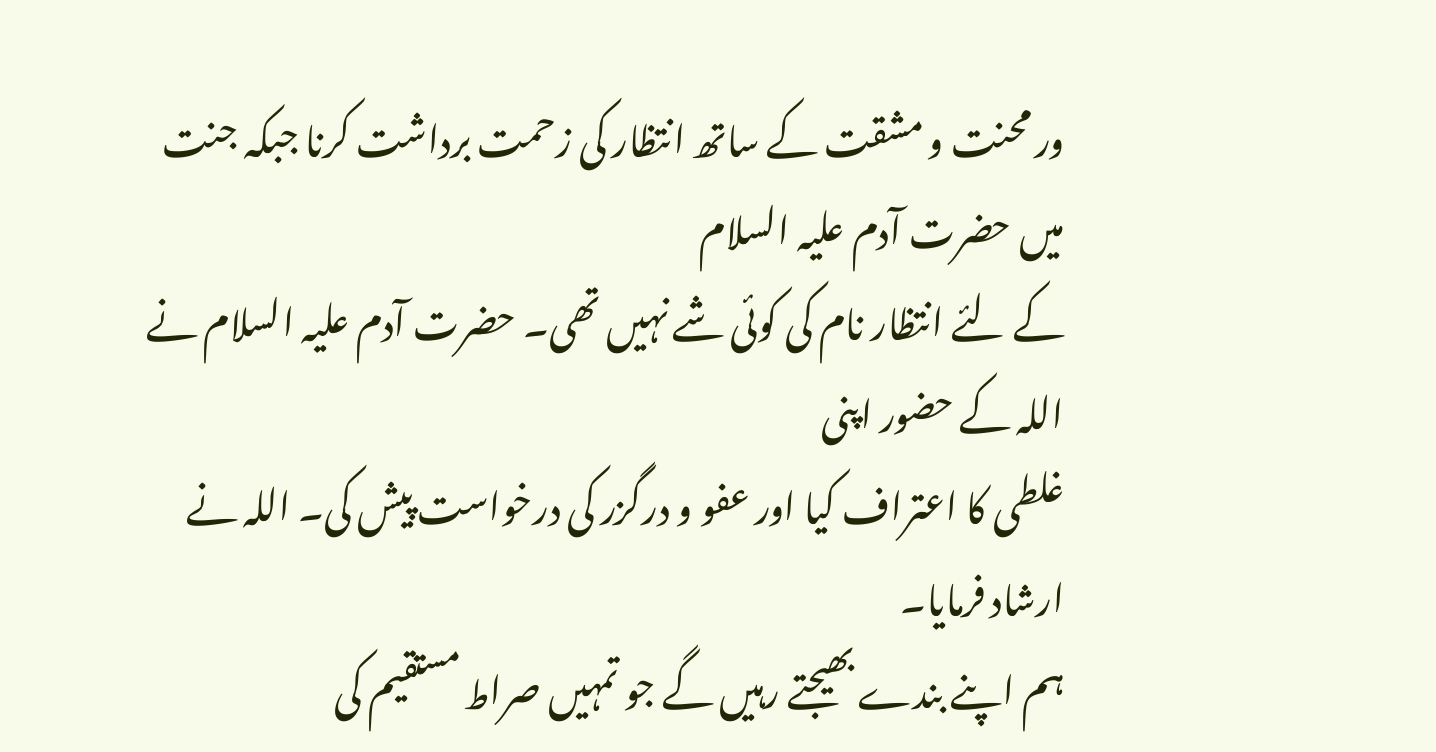ور محنت و مشقت کے ساتھ انتظار کی زحمت برداشت کرنا جبکہ جنت میں حضرت آدم علیہ السلام
کے لئے انتظار نام کی کوئی شے نہیں تھی۔ حضرت آدم علیہ السلام نے اللہ کے حضور اپنی
غلطی کا اعتراف کیا اور عفو و درگزر کی درخواست پیش کی۔ اللہ نے ارشاد فرمایا۔
ہم اپنے بندے بھیجتے رہیں گے جو تمہیں صراط مستقیم کی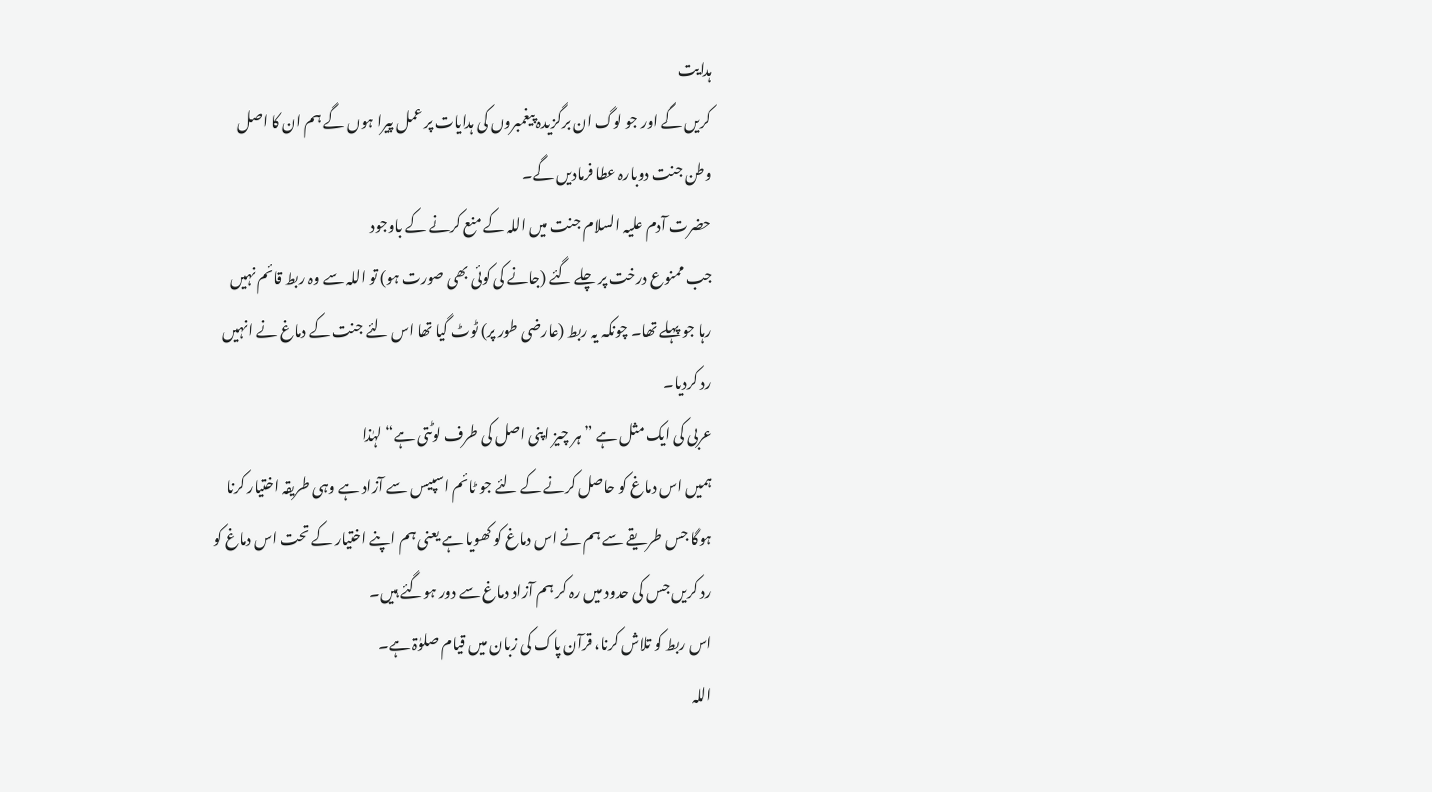ہدایت
کریں گے اور جو لوگ ان برگزیدہ پیغمبروں کی ہدایات پر عمل پیرا ہوں گے ہم ان کا اصل
وطن جنت دوبارہ عطا فرمادیں گے۔
حضرت آدم علیہ السلام جنت میں اللہ کے منع کرنے کے باوجود
جب ممنوع درخت پر چلے گئے (جانے کی کوئی بھی صورت ہو) تو اللہ سے وہ ربط قائم نہیں
رہا جو پہلے تھا۔ چونکہ یہ ربط (عارضی طور پر) ٹوٹ گیا تھا اس لئے جنت کے دماغ نے انہیں
رد کردیا۔
عربی کی ایک مثل ہے ”ہر چیز اپنی اصل کی طرف لوٹتی ہے“ لہٰذا
ہمیں اس دماغ کو حاصل کرنے کے لئے جو ٹائم اسپیس سے آزاد ہے وہی طریقہ اختیار کرنا
ہوگا جس طریقے سے ہم نے اس دماغ کو کھویا ہے یعنی ہم اپنے اختیار کے تحت اس دماغ کو
رد کریں جس کی حدود میں رہ کر ہم آزاد دماغ سے دور ہوگئے ہیں۔
اس ربط کو تلاش کرنا، قرآن پاک کی زبان میں قیام صلوٰۃ ہے۔
اللہ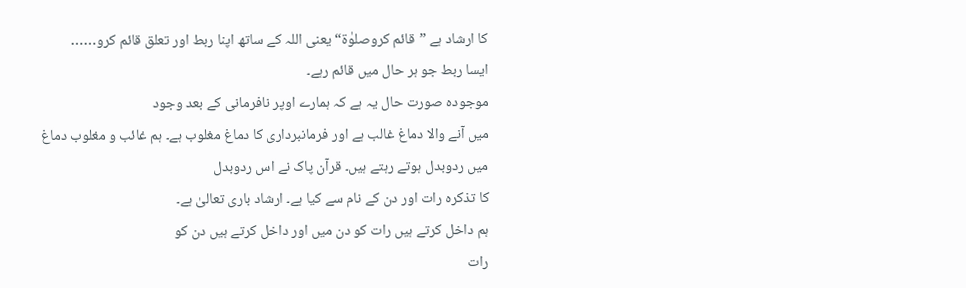کا ارشاد ہے ”قائم کروصلوٰۃ“ یعنی اللہ کے ساتھ اپنا ربط اور تعلق قائم کرو……
ایسا ربط جو ہر حال میں قائم رہے۔
موجودہ صورت حال یہ ہے کہ ہمارے اوپر نافرمانی کے بعد وجود
میں آنے والا دماغ غالب ہے اور فرمانبرداری کا دماغ مغلوب ہے۔ ہم غائب و مغلوب دماغ
میں ردوبدل ہوتے رہتے ہیں۔ قرآن پاک نے اس ردوبدل
کا تذکرہ رات اور دن کے نام سے کیا ہے۔ ارشاد باری تعالیٰ ہے۔
ہم داخل کرتے ہیں رات کو دن میں اور داخل کرتے ہیں دن کو
رات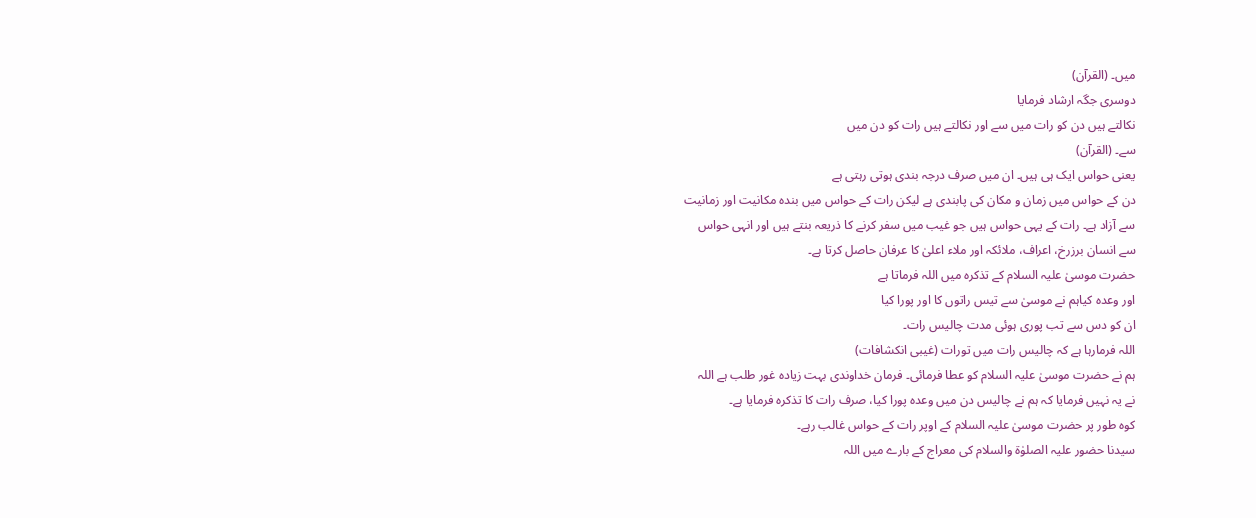میں۔ (القرآن)
دوسری جگہ ارشاد فرمایا
نکالتے ہیں دن کو رات میں سے اور نکالتے ہیں رات کو دن میں
سے۔ (القرآن)
یعنی حواس ایک ہی ہیں۔ ان میں صرف درجہ بندی ہوتی رہتی ہے
دن کے حواس میں زمان و مکان کی پابندی ہے لیکن رات کے حواس میں بندہ مکانیت اور زمانیت
سے آزاد ہے۔ رات کے یہی حواس ہیں جو غیب میں سفر کرنے کا ذریعہ بنتے ہیں اور انہی حواس
سے انسان برزرخ، اعراف، ملائکہ اور ملاء اعلیٰ کا عرفان حاصل کرتا ہے۔
حضرت موسیٰ علیہ السلام کے تذکرہ میں اللہ فرماتا ہے
اور وعدہ کیاہم نے موسیٰ سے تیس راتوں کا اور پورا کیا
ان کو دس سے تب پوری ہوئی مدت چالیس رات۔
اللہ فرمارہا ہے کہ چالیس رات میں تورات (غیبی انکشافات)
ہم نے حضرت موسیٰ علیہ السلام کو عطا فرمائی۔ فرمان خداوندی بہت زیادہ غور طلب ہے اللہ
نے یہ نہیں فرمایا کہ ہم نے چالیس دن میں وعدہ پورا کیا، صرف رات کا تذکرہ فرمایا ہے۔
کوہ طور پر حضرت موسیٰ علیہ السلام کے اوپر رات کے حواس غالب رہے۔
سیدنا حضور علیہ الصلوٰۃ والسلام کی معراج کے بارے میں اللہ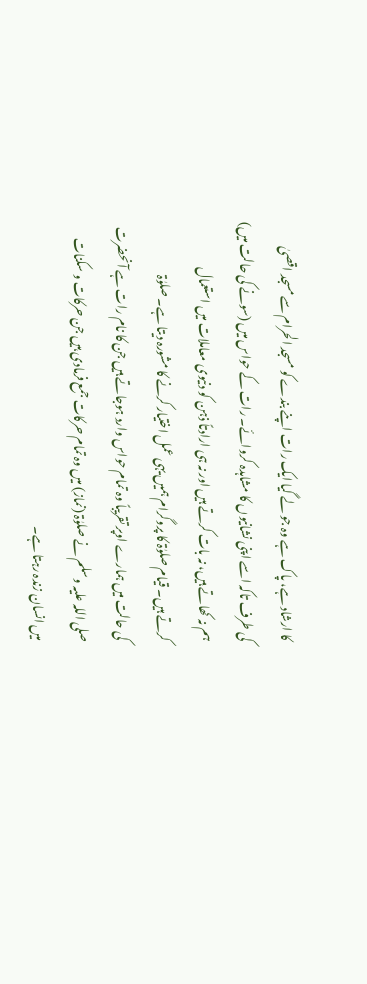کا ارشاد ہے، پاک ہے وہ جو لے گیا ایک رات اپنے بندے کو مسجد الحرام سے مسجد اقصیٰ
کی طرف تاکہ اسے اپنی نشانیوں کا مشاہدہ کروائے۔ رات کے حواس میں (سونے کی حالت میں)
ہم نہ کھاتے ہیں، نہ بات کرتے ہیں اور نہ ہی ارادتاً ذہن کو دنیوی معاملات میں استعمال
کرتے ہیں۔ قیام صلوٰۃ کا پروگرام ہمیں یہی عمل اختیار کرنے کا مشورہ دیتا ہے۔ صلوٰۃ
کی حالت میں ہمارے اوپر تقریباً وہ تمام حواس وارد ہوجاتے ہیں جن کا نام رات ہے آنحضرت
صلی اللہ علیہ وسلم نے صلوٰۃ (نماز) میں وہ تمام حرکات جمع فرمادی ہیں جن حرکات و سکنات
میں انسان زندہ رہتا ہے۔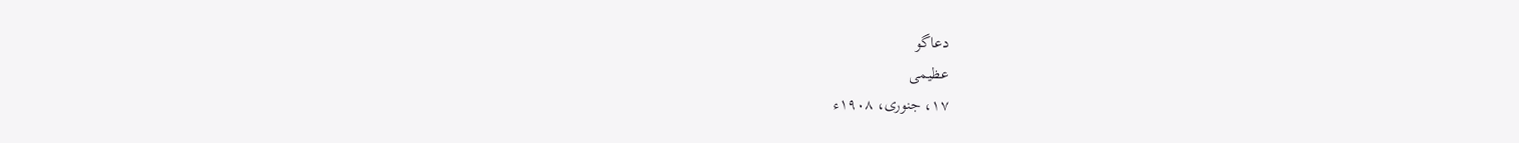دعاگو
عظیمی
۱۷، جنوری، ۱۹۰۸ء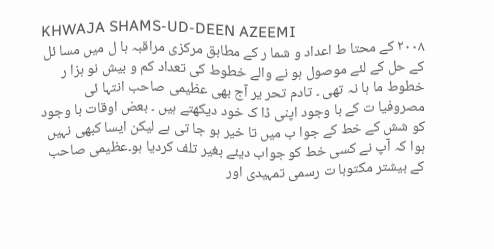KHWAJA SHAMS-UD-DEEN AZEEMI
۲۰۰۸ کے محتا ط اعداد و شما ر کے مطابق مرکزی مراقبہ ہا ل میں مسا ئل کے حل کے لئے موصول ہو نے والے خطوط کی تعداد کم و بیش نو ہزا ر خطوط ما ہا نہ تھی ۔ تادم تحر یر آج بھی عظیمی صاحب انتہا ئی مصروفیا ت کے با وجود اپنی ڈا ک خود دیکھتے ہیں ۔ بعض اوقات با وجود کو شش کے خط کے جوا ب میں تا خیر ہو جا تی ہے لیکن ایسا کبھی نہیں ہوا کہ آپ نے کسی خط کو جواب دیئے بغیر تلف کردیا ہو۔عظیمی صاحب کے بیشتر مکتوبا ت رسمی تمہیدی اور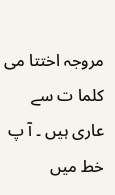مروجہ اختتا می کلما ت سے عاری ہیں ۔ آ پ خط میں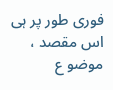فوری طور پر ہی اس مقصد ، موضو ع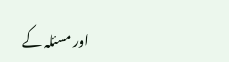اور مسئلہ کے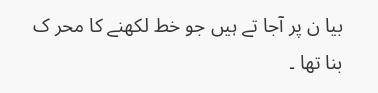بیا ن پر آجا تے ہیں جو خط لکھنے کا محر ک بنا تھا ۔